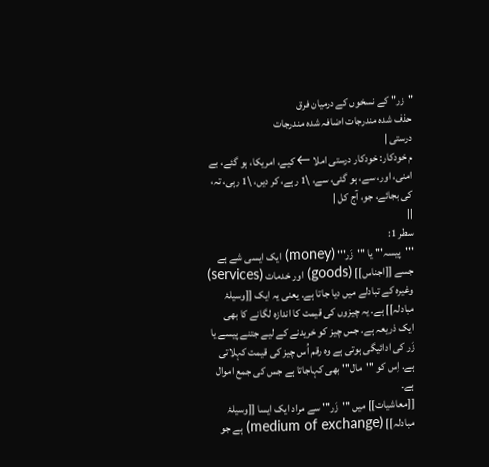"زر" کے نسخوں کے درمیان فرق
حذف شدہ مندرجات اضافہ شدہ مندرجات
درستی |
م خودکار: خودکار درستی املا ← کیے، امریکا، ہو گئے، بے امنی، اور، سے، ہو گئی، سے، \1 رہے، کر دیں، \1 رہی، تہ، کی بجائے، جو، آج کل |
||
سطر 1:
'''پیسہ''' یا '''زَر''' (money) ایک ایسی شے ہے جسے [[اجناس]] (goods) اور خدمات (services) وغیرہ کے تبادلے میں دیا جاتا ہے. یعنی یہ ایک [[وسیلۂ مبادلہ]] ہے. یہ چیزوں کی قیمت کا اندازہ لگانے کا بھی ایک ذریعہ ہے. جس چیز کو خریدنے کے لیے جتنے پیسے یا زَر کی ادائیگی ہوتی ہے وہ رقم اُس چیز کی قیمت کہلاتی ہے. اِس کو '''مال''' بھی کہاجاتا ہے جس کی جمع اموال ہے۔
[[معاشیات]] میں '''زَر''' سے مراد ایک ایسا [[وسیلۂ مبادلہ]] (medium of exchange) ہے جو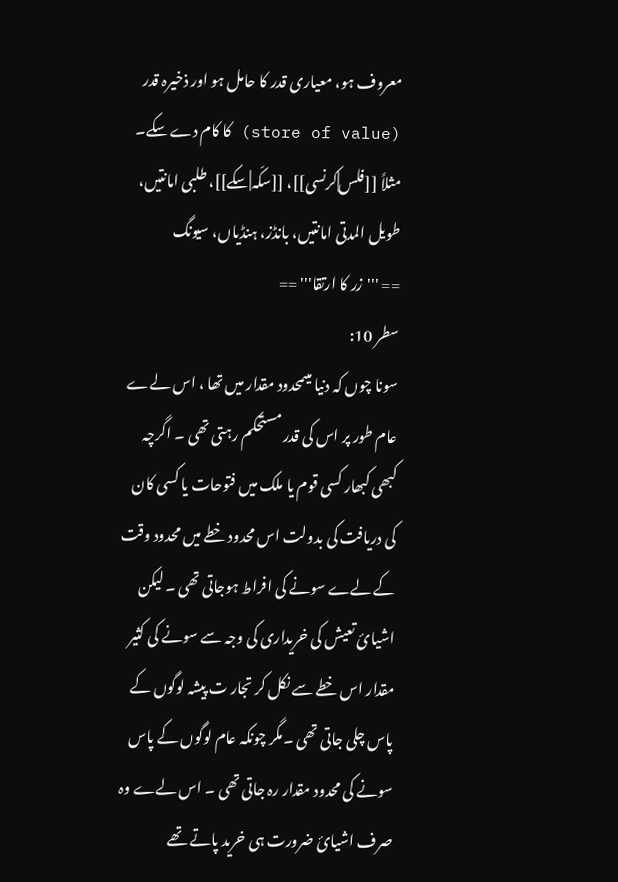معروف ہو، معیاری قدر کا حامل ہو اور ذخیرہ قدر (store of value) کا کام دے سکے۔ مثلاً [[فلس|کرنسی]]، [[سکّہ|سکے]]، طلبی امانتیں، طویل المدتی امانتیں، بانڈز، ہنڈیاں، سیونگ
== '''زر کا ارتقا''' ==
سطر 10:
سونا چوں کہ دنیا میںمحدود مقدار میں تھا ، اس لےے عام طور پر اس کی قدر مستحکم رہتی تھی ۔ اگرچہ کبھی کبھار کسی قوم یا ملک میں فتوحات یا کسی کان کی دریافت کی بدولت اس محدود خطے میں محدود وقت کے لےے سونے کی افراط ہوجاتی تھی ۔ لیکن اشیائ تعیش کی خریداری کی وجہ سے سونے کی کثیر مقدار اس خطے سے نکل کر تجار ت پیشہ لوگوں کے پاس چلی جاتی تھی ۔مگر چونکہ عام لوگوں کے پاس سونے کی محدود مقدار رہ جاتی تھی ۔ اس لےے وہ صرف اشیائ ضرورت ہی خرید پاتے تھے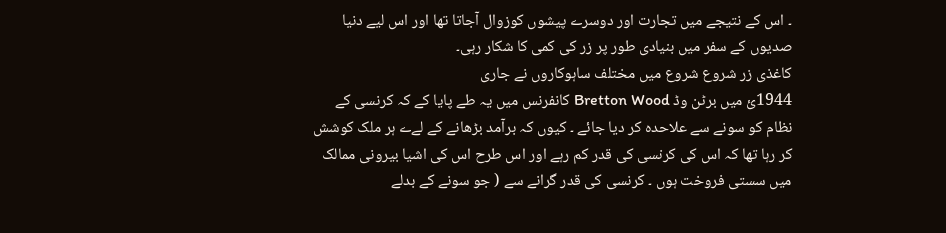۔ اس کے نتیجے میں تجارت اور دوسرے پیشوں کوزوال آجاتا تھا اور اس لیے دنیا صدیوں کے سفر میں بنیادی طور پر زر کی کمی کا شکار رہی۔
کاغذی زر شروع شروع میں مختلف ساہوکاروں نے جاری
1944ئ میں برٹن وڈ Bretton Wood کانفرنس میں یہ طے پایا کے کہ کرنسی کے نظام کو سونے سے علاحدہ کر دیا جائے ۔ کیوں کہ برآمد بڑھانے کے لےے ہر ملک کوشش کر رہا تھا کہ اس کی کرنسی کی قدر کم رہے اور اس طرح اس کی اشیا بیرونی ممالک میں سستی فروخت ہوں ۔ کرنسی کی قدر گرانے سے ( جو سونے کے بدلے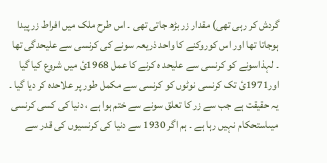گردش کر رہی تھی) مقدار زر بڑھ جاتی تھی ۔ اس طرح ملک میں افراط زر پیدا ہوجاتا تھا اور اس کوروکنے کا واحد ذریعہ سونے کی کرنسی سے علیحدگی تھا ۔ لہذاسونے کو کرنسی سے علیحد ہ کرنے کا عمل 1968ئ میں شروع کیا گیا اور1971ئ تک کرنسی نوٹوں کو کرنسی سے مکمل طور پر علاحدہ کر دیا گیا ۔
یہ حقیقت ہے جب سے زر کا تعلق سونے سے ختم ہوا ہے ، دنیا کی کسی کرنسی میںاستحکام نہیں رہا ہے ۔ ہم اگر 1930 سے دنیا کی کرنسیوں کی قدر سے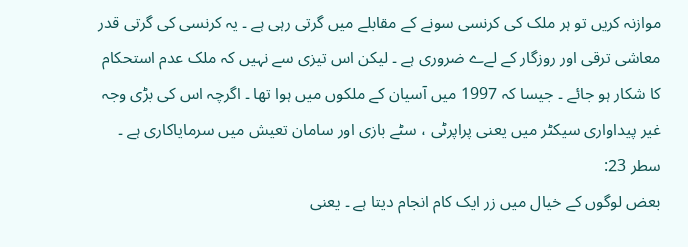موازنہ کریں تو ہر ملک کی کرنسی سونے کے مقابلے میں گرتی رہی ہے ۔ یہ کرنسی کی گرتی قدر معاشی ترقی اور روزگار کے لےے ضروری ہے ۔ لیکن اس تیزی سے نہیں کہ ملک عدم استحکام کا شکار ہو جائے ۔ جیسا کہ 1997 میں آسیان کے ملکوں میں ہوا تھا ۔ اگرچہ اس کی بڑی وجہ غیر پیداواری سیکٹر میں یعنی پراپرٹی ، سٹے بازی اور سامان تعیش میں سرمایاکاری ہے ۔
سطر 23:
بعض لوگوں کے خیال میں زر ایک کام انجام دیتا ہے ۔ یعنی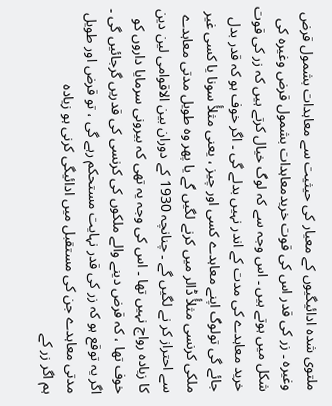ملتوی شدہ ادائیگیوں کے معیار کی حیثیت سے معاہدات بشمول قرض وغیرہ ۔ زر کی قدر اس کی قوت خریدمعاہدات بشمول قرض وغیرہ کی شکل میں ہوتے ہیں ۔ اس وجہ سے کہ لوگ خیال کرتے ہیں کہ زر کی قوت خرید معاہدے کی مدت کے اندر نہیں بدلے گی ۔ اگر خوف ہو کہ قدر بدل جائے گی تولوگ اپنے معاہدے کسی اور چیز ، یعنی مثلأٔ سونا یا کسی غیر ملکی کرنسی مثلأٔ ڈالر میں کرنے لگیں گے یا پھر وہ طویل مدتی معاہدے سے احتراز کر نے لگیں گے ۔ چنانچہ 1930 کے دوران بین الاقوامی لین دین کا زیادہ رواج نہیں تھا ۔ اس کی وجہ یہ تھی کہ بیرونی سرمایا داروں کو خوف تھا ، کہ قرض دینے والے ملکوں کی کرنسی کی قدریں گرجائیں گی ۔
اگر یہ توقع ہو کہ زر کی قدر نہایت مستحکم رہے گی ، تو قرض اور طویل مدتی معاہدے جن کی مستقبل میں ادائیگی کرنی ہو زیادہ
ہم اگر زر کے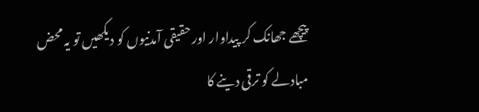پیچھے جھانک کر پیداوار اور حقیقی آمدنیوں کو دیکھیں تو یہ محض مبادلے کو ترقی دینے کا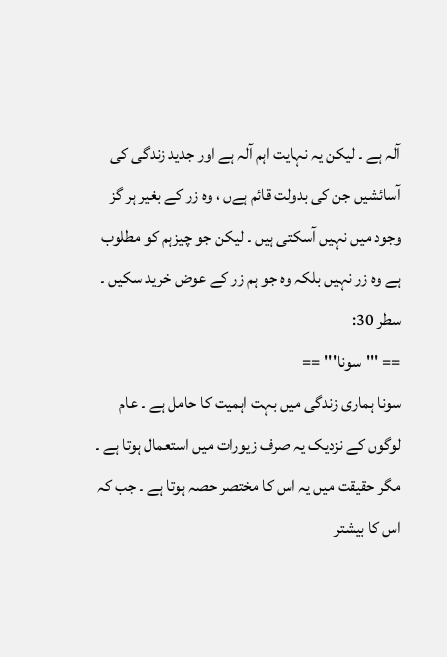آلہ ہے ۔ لیکن یہ نہایت اہم آلہ ہے اور جدید زندگی کی آسائشیں جن کی بدولت قائم ہےں ، وہ زر کے بغیر ہر گز وجود میں نہیں آسکتی ہیں ۔ لیکن جو چیزہم کو مطلوب ہے وہ زر نہیں بلکہ وہ جو ہم زر کے عوض خرید سکیں ۔
سطر 30:
== '''سونا''' ==
سونا ہماری زندگی میں بہت اہمیت کا حامل ہے ۔ عام لوگوں کے نزدیک یہ صرف زیورات میں استعمال ہوتا ہے ۔ مگر حقیقت میں یہ اس کا مختصر حصہ ہوتا ہے ۔ جب کہ اس کا بیشتر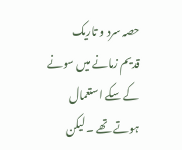حصہ سرد و تاریک
قدیم زمانے میں سونے کے سکے استعمال ہوتے تھے ۔ لیکن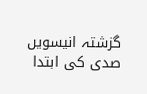گزشتہ انیسویں صدی کی ابتدا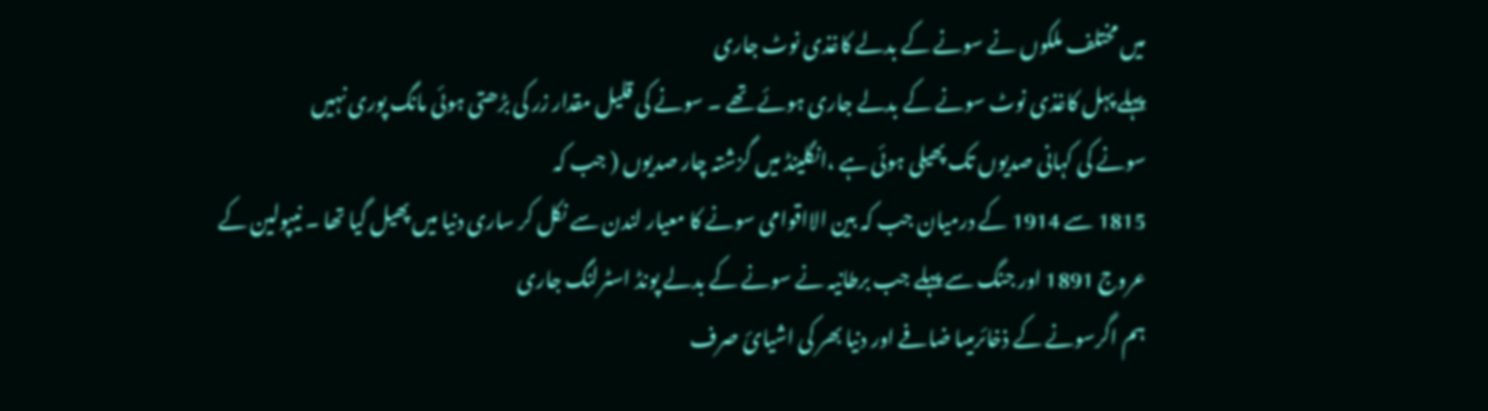میں مختلف ملکوں نے سونے کے بدلے کاغذی نوٹ جاری
پہلے پہل کاغذی نوٹ سونے کے بدلے جاری ہوئے تھے ۔ سونے کی قلیل مقدار زر کی بڑھتی ہوئی مانگ پوری نہیں
سونے کی کہانی صدیوں تک پھیلی ہوئی ہے ،انگلینڈ میں گزشتہ چار صدیوں ( جب کہ
1815 سے 1914 کے درمیان جب کہ بین الااقوامی سونے کا معیار لندن سے نکل کر ساری دنیا میں پھیل گیا تھا ۔ نیپولین کے عروج 1891 اور جنگ سے پہلے جب برطانیہ نے سونے کے بدلے پونڈ اسٹرلنگ جاری
ہم اگرسونے کے ذخائرمیںا ضافے اور دنیا بھر کی اشیائ صرف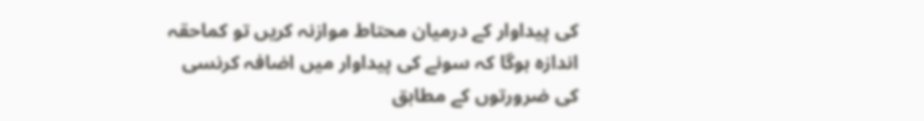کی پیداوار کے درمیان محتاط موازنہ کریں تو کماحقہ اندازہ ہوگا کہ سونے کی پیداوار میں اضافہ کرنسی کی ضرورتوں کے مطابق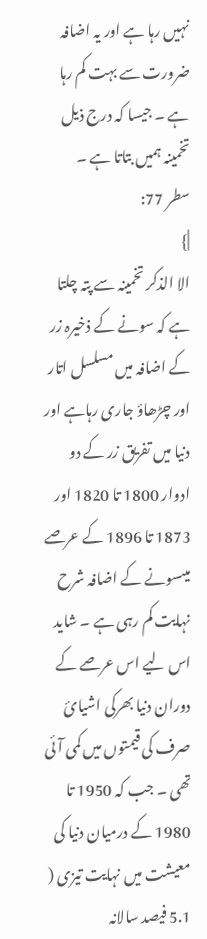نہیں رہا ہے اور یہ اضافہ ضرورت سے بہت کم رہا ہے ۔ جیسا کہ درج ذیل تخمینہ ہمیں بتاتا ہے ۔
سطر 77:
|}
الا الذکر تخمینہ سے پتہ چلتا ہے کہ سونے کے ذخیرہ زر کے اضافہ میں مسلسل اتار اور چڑھاؤ جاری رہاہے اور دنیا میں تفریق زر کے دو ادوار 1800 تا 1820 اور 1873 تا 1896 کے عرصے میںسونے کے اضافہ شرح نہایت کم رہی ہے ۔ شاید اس لیے اس عرصے کے دوران دنیا بھرکی اشیائ صرف کی قیمتوں میں کمی آئی تھی ۔ جب کہ 1950 تا 1980 کے درمیان دنیا کی معیشت میں نہایت تیزی ( 5.1 فیصد سالانہ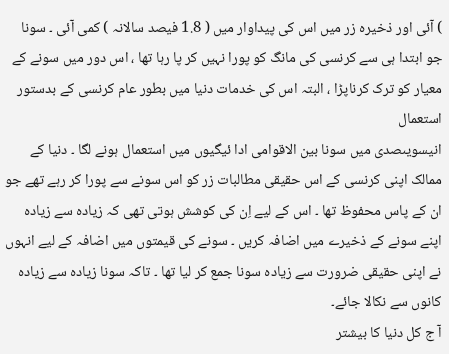) آئی اور ذخیرہ زر میں اس کی پیداوار میں ( 1.8 فیصد سالانہ ) کمی آئی ۔ سونا جو ابتدا ہی سے کرنسی کی مانگ کو پورا نہیں کر پا رہا تھا ، اس دور میں سونے کے معیار کو ترک کرناپڑا ، البتہ اس کی خدمات دنیا میں بطور عام کرنسی کے بدستور استعمال
انیسویںصدی میں سونا بین الاقوامی ادا ئیگیوں میں استعمال ہونے لگا ۔ دنیا کے ممالک اپنی کرنسی کے اس حقیقی مطالبات زر کو اس سونے سے پورا کر رہے تھے جو ان کے پاس محفوظ تھا ۔ اس کے لیے اِن کی کوشش ہوتی تھی کہ زیادہ سے زیادہ اپنے سونے کے ذخیرے میں اضافہ کریں ۔ سونے کی قیمتوں میں اضافہ کے لیے انہوں نے اپنی حقیقی ضرورت سے زیادہ سونا جمع کر لیا تھا ۔ تاکہ سونا زیادہ سے زیادہ کانوں سے نکالا جائے۔
آ ج کل دنیا کا بیشتر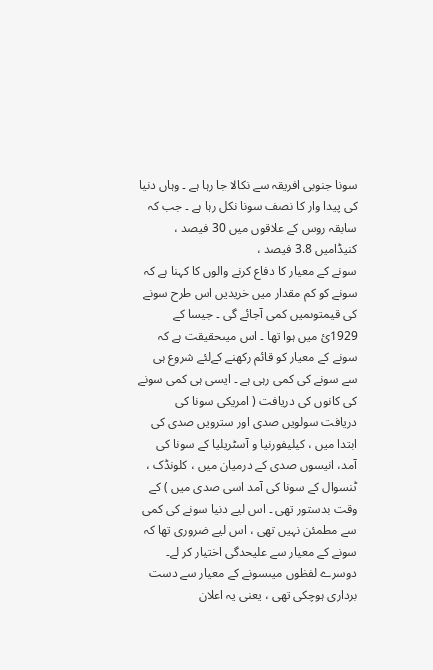سونا جنوبی افریقہ سے نکالا جا رہا ہے ۔ وہاں دنیا کی پیدا وار کا نصف سونا نکل رہا ہے ۔ جب کہ سابقہ روس کے علاقوں میں 30 فیصد ، کنیڈامیں 3.8 فیصد ،
سونے کے معیار کا دفاع کرنے والوں کا کہنا ہے کہ سونے کو کم مقدار میں خریدیں اس طرح سونے کی قیمتوںمیں کمی آجائے گی ۔ جیسا کے 1929ئ میں ہوا تھا ۔ اس میںحقیقت ہے کہ سونے کے معیار کو قائم رکھنے کےلئے شروع ہی سے سونے کی کمی رہی ہے ۔ ایسی ہی کمی سونے کی کانوں کی دریافت ( امریکی سونا کی دریافت سولویں صدی اور سترویں صدی کی ابتدا میں ، کیلیفورنیا و آسٹریلیا کے سونا کی آمد، انیسوں صدی کے درمیان میں ، کلونڈک ، ٹنسوال کے سونا کی آمد اسی صدی میں ) کے وقت بدستور تھی ۔ اس لیے دنیا سونے کی کمی سے مطمئن نہیں تھی ، اس لیے ضروری تھا کہ سونے کے معیار سے علیحدگی اختیار کر لے۔ دوسرے لفظوں میںسونے کے معیار سے دست برداری ہوچکی تھی ، یعنی یہ اعلان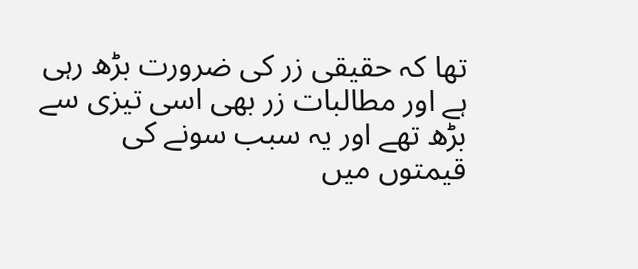تھا کہ حقیقی زر کی ضرورت بڑھ رہی ہے اور مطالبات زر بھی اسی تیزی سے بڑھ تھے اور یہ سبب سونے کی قیمتوں میں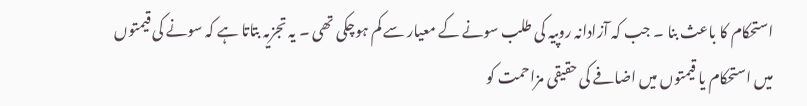استحکام کا باعث بنا ۔ جب کہ آزادانہ روپیہ کی طلب سونے کے معیار سے کم ہوچکی تھی ۔ یہ تجزیہ بتاتا ہے کہ سونے کی قیمتوں میں استحکام یا قیمتوں میں اضافے کی حقیقی مزاحمت کو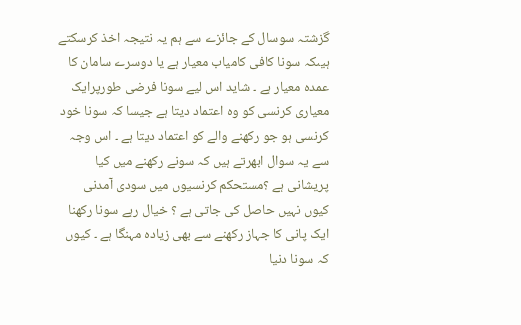گزشتہ سوسال کے جائزے سے ہم یہ نتیجہ اخذ کرسکتے ہیںکہ سونا کافی کامیاب معیار ہے یا دوسرے سامان کا عمدہ معیار ہے ۔ شاید اس لیے سونا فرضی طورپرایک معیاری کرنسی کو وہ اعتماد دیتا ہے جیسا کہ سونا خود کرنسی ہو جو رکھنے والے کو اعتماد دیتا ہے ۔ اس وجہ سے یہ سوال ابھرتے ہیں کہ سونے رکھنے میں کیا پریشانی ہے ؟مستحکم کرنسیوں میں سودی آمدنی کیوں نہیں حاصل کی جاتی ہے ؟ خیال رہے سونا رکھنا ایک پانی کا جہاز رکھنے سے بھی زیادہ مہنگا ہے ۔ کیوں کہ سونا دنیا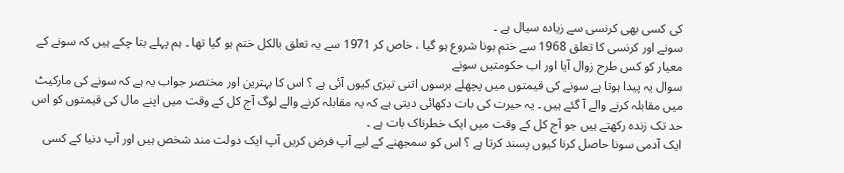کی کسی بھی کرنسی سے زیادہ سیال ہے ۔
سونے اور کرنسی کا تعلق 1968 سے ختم ہونا شروع ہو گیا ، خاص کر 1971 سے یہ تعلق بالکل ختم ہو گیا تھا ۔ ہم پہلے بتا چکے ہیں کہ سونے کے معیار کو کس طرح زوال آیا اور اب حکومتیں سونے
سوال یہ پیدا ہوتا ہے سونے کی قیمتوں میں پچھلے برسوں اتنی تیزی کیوں آئی ہے ؟ اس کا بہترین اور مختصر جواب یہ ہے کہ سونے کی مارکیٹ میں مقابلہ کرنے والے آ گئے ہیں ۔ یہ حیرت کی بات دکھائی دیتی ہے کہ یہ مقابلہ کرنے والے لوگ آج کل کے وقت میں اپنے مال کی قیمتوں کو اس حد تک زندہ رکھتے ہیں جو آج کل کے وقت میں ایک خطرناک بات ہے ۔
ایک آدمی سونا حاصل کرنا کیوں پسند کرتا ہے ؟ اس کو سمجھنے کے لیے آپ فرض کریں آپ ایک دولت مند شخص ہیں اور آپ دنیا کے کسی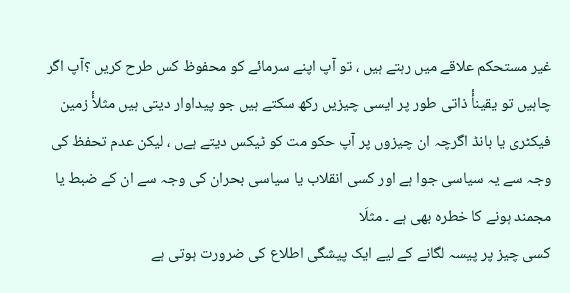غیر مستحکم علاقے میں رہتے ہیں ، تو آپ اپنے سرمائے کو محفوظ کس طرح کریں ؟آپ اگر چاہیں تو یقینأٔ ذاتی طور پر ایسی چیزیں رکھ سکتے ہیں جو پیداوار دیتی ہیں مثلأٔ زمین فیکٹری یا بانڈ اگرچہ ان چیزوں پر آپ حکو مت کو ٹیکس دیتے ہےں ، لیکن عدم تحفظ کی وجہ سے یہ سیاسی جوا ہے اور کسی انقلاب یا سیاسی بحران کی وجہ سے ان کے ضبط یا مجمند ہونے کا خطرہ بھی ہے ۔ مثلَا
کسی چیز پر پیسہ لگانے کے لیے ایک پیشگی اطلاع کی ضرورت ہوتی ہے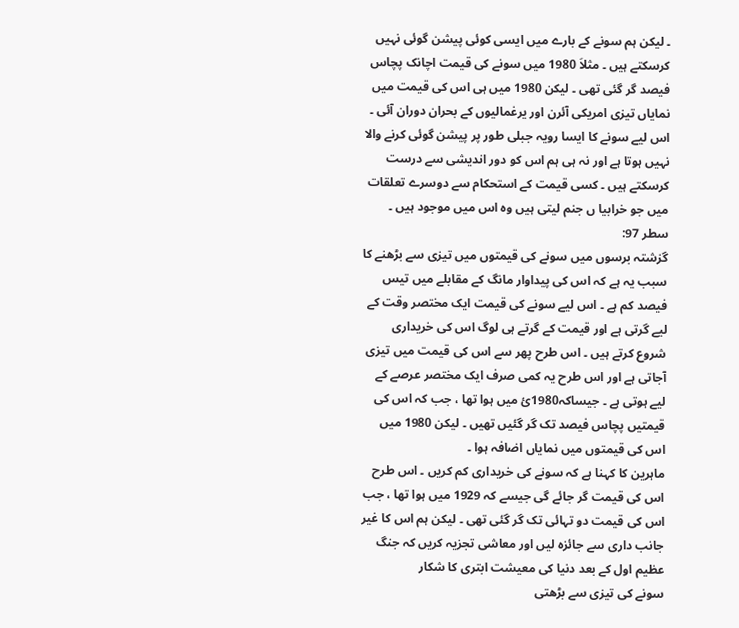۔ لیکن ہم سونے کے بارے میں ایسی کوئی پیشن گوئی نہیں کرسکتے ہیں ۔ مثلاَ 1980 میں سونے کی قیمت اچانک پچاس فیصد گر گئی تھی ۔ لیکن 1980 میں ہی اس کی قیمت میں نمایاں تیزی امریکی آئرن اور یرغمالیوں کے بحران دوران آئی ۔ اس لیے سونے کا ایسا رویہ جبلی طور پر پیشن گوئی کرنے والا نہیں ہوتا ہے اور نہ ہی ہم اس کو دور اندیشی سے درست کرسکتے ہیں ۔ کسی قیمت کے استحکام سے دوسرے تعلقات میں جو خرابیا ں جنم لیتی ہیں وہ اس میں موجود ہیں ۔
سطر 97:
گزشتہ برسوں میں سونے کی قیمتوں میں تیزی سے بڑھنے کا سبب یہ ہے کہ اس کی پیداوار مانگ کے مقابلے میں تیس فیصد کم ہے ۔ اس لیے سونے کی قیمت ایک مختصر وقت کے لیے گرتی ہے اور قیمت کے گرتے ہی لوگ اس کی خریداری شروع کرتے ہیں ۔ اس طرح پھر سے اس کی قیمت میں تیزی آجاتی ہے اور اس طرح یہ کمی صرف ایک مختصر عرصے کے لیے ہوتی ہے ۔ جیساکہ1980ئ میں ہوا تھا ، جب کہ اس کی قیمتیں پچاس فیصد تک گر گئیں تھیں ۔ لیکن 1980 میں اس کی قیمتوں میں نمایاں اضافہ ہوا ۔
ماہرین کا کہنا ہے کہ سونے کی خریداری کم کریں ۔ اس طرح اس کی قیمت گر جائے گی جیسے کہ 1929 میں ہوا تھا ، جب اس کی قیمت دو تہائی تک گر گئی تھی ۔ لیکن ہم اس کا غیر جانب داری سے جائزہ لیں اور معاشی تجزیہ کریں کہ جنگ عظیم اول کے بعد دنیا کی معیشت ابتری کا شکار
سونے کی تیزی سے بڑھتی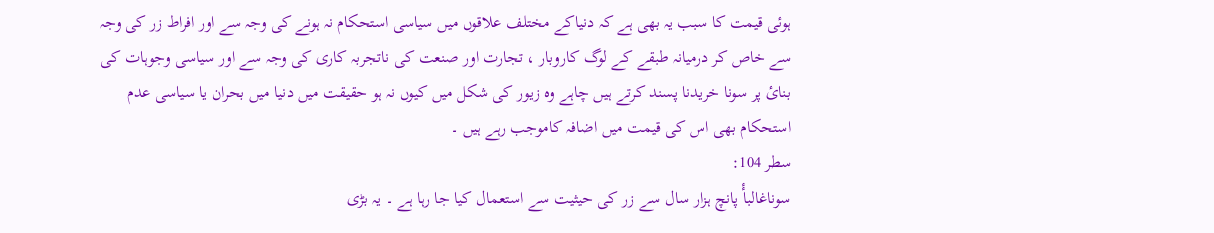ہوئی قیمت کا سبب یہ بھی ہے کہ دنیاکے مختلف علاقوں میں سیاسی استحکام نہ ہونے کی وجہ سے اور افراط زر کی وجہ سے خاص کر درمیانہ طبقے کے لوگ کاروبار ، تجارت اور صنعت کی ناتجربہ کاری کی وجہ سے اور سیاسی وجوہات کی بنائ پر سونا خریدنا پسند کرتے ہیں چاہے وہ زیور کی شکل میں کیوں نہ ہو حقیقت میں دنیا میں بحران یا سیاسی عدم استحکام بھی اس کی قیمت میں اضافہ کاموجب رہے ہیں ۔
سطر 104:
سوناغالبأٔ پانچ ہزار سال سے زر کی حیثیت سے استعمال کیا جا رہا ہے ۔ یہ بڑی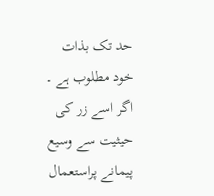حد تک بذات خود مطلوب ہے ۔ اگر اسے زر کی حیثیت سے وسیع پیمانے پراستعمال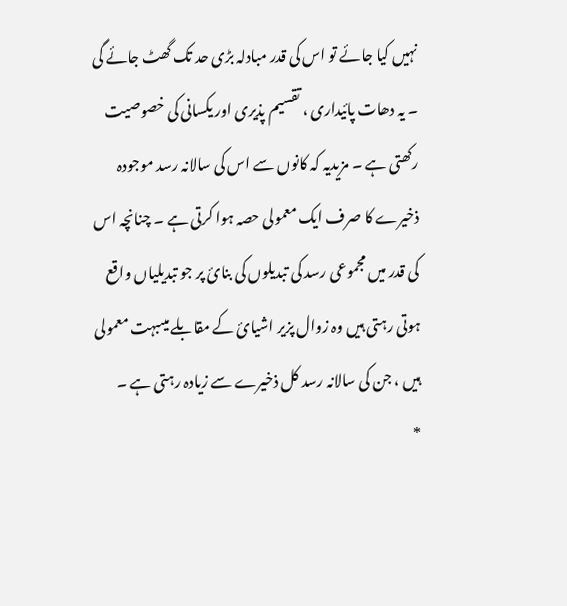نہیں کیا جائے تو اس کی قدر مبادلہ بڑی حد تک گھٹ جائے گی ۔ یہ دھات پائیداری ، تقسیم پذیری اور یکسانی کی خصوصیت رکھتی ہے ۔ مزیدیہ کہ کانوں سے اس کی سالانہ رسد موجودہ ذخیرے کا صرف ایک معمولی حصہ ہوا کرتی ہے ۔ چنانچہ اس کی قدر میں مجموعی رسد کی تبدیلوں کی بنائ پر جو تبدیلیاں واقع ہوتی رہتی ہیں وہ زوال پزیر اشیائ کے مقابلے میںبہت معمولی ہیں ، جن کی سالانہ رسد کل ذخیرے سے زیادہ رہتی ہے ۔
*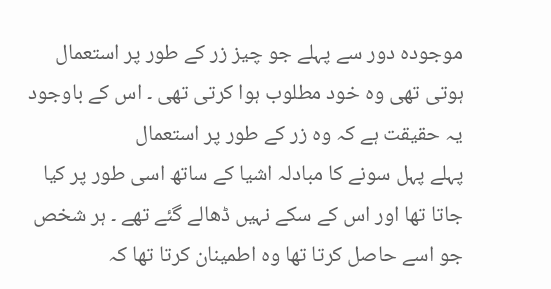موجودہ دور سے پہلے جو چیز زر کے طور پر استعمال ہوتی تھی وہ خود مطلوب ہوا کرتی تھی ۔ اس کے باوجود یہ حقیقت ہے کہ وہ زر کے طور پر استعمال
پہلے پہل سونے کا مبادلہ اشیا کے ساتھ اسی طور پر کیا جاتا تھا اور اس کے سکے نہیں ڈھالے گئے تھے ۔ ہر شخص جو اسے حاصل کرتا تھا وہ اطمینان کرتا تھا کہ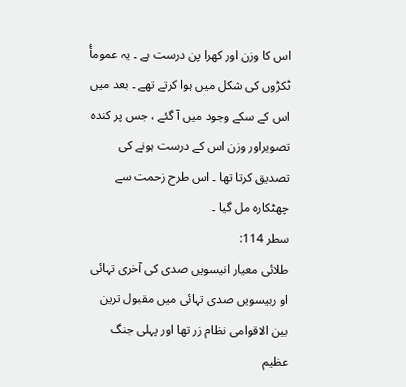اس کا وزن اور کھرا پن درست ہے ۔ یہ عمومأٔ ٹکڑوں کی شکل میں ہوا کرتے تھے ۔ بعد میں اس کے سکے وجود میں آ گئے ، جس پر کندہ تصویراور وزن اس کے درست ہونے کی تصدیق کرتا تھا ۔ اس طرح زحمت سے چھٹکارہ مل گیا ۔
سطر 114:
طلائی معیار انیسویں صدی کی آخری تہائی او ربیسویں صدی تہائی میں مقبول ترین بین الاقوامی نظام زر تھا اور پہلی جنگ عظیم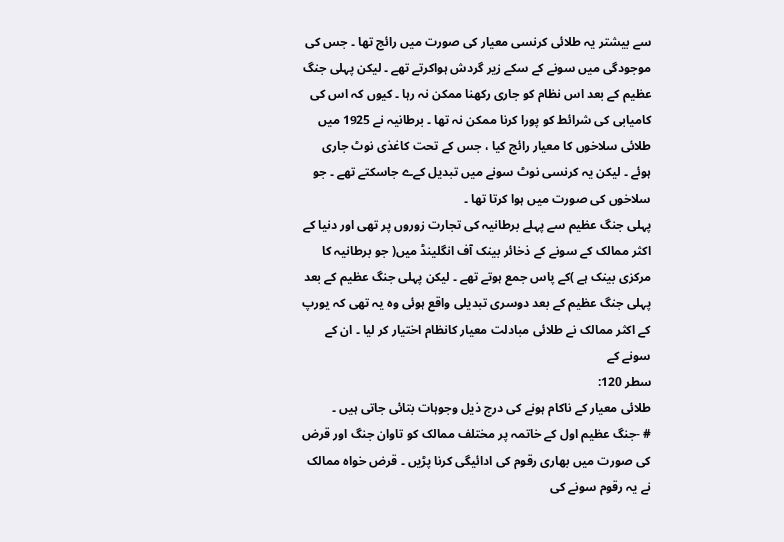سے بیشتر یہ طلائی کرنسی معیار کی صورت میں رائج تھا ۔ جس کی موجودگی میں سونے کے سکے زیر گردش ہواکرتے تھے ۔ لیکن پہلی جنگ عظیم کے بعد اس نظام کو جاری رکھنا ممکن نہ رہا ۔ کیوں کہ اس کی کامیابی کی شرائط کو پورا کرنا ممکن نہ تھا ۔ برطانیہ نے 1925 میں طلائی سلاخوں کا معیار رائج کیا ، جس کے تحت کاغذی نوٹ جاری ہوئے ۔ لیکن یہ کرنسی نوٹ سونے میں تبدیل کےے جاسکتے تھے ۔ جو سلاخوں کی صورت میں ہوا کرتا تھا ۔
پہلی جنگ عظیم سے پہلے برطانیہ کی تجارت زوروں پر تھی اور دنیا کے اکثر ممالک کے سونے کے ذخائر بینک آف انگلینڈ میں( جو برطانیہ کا مرکزی بینک ہے )کے پاس جمع ہوتے تھے ۔ لیکن پہلی جنگ عظیم کے بعد
پہلی جنگ عظیم کے بعد دوسری تبدیلی واقع ہوئی وہ یہ تھی کہ یورپ کے اکثر ممالک نے طلائی مبادلت معیار کانظام اختیار کر لیا ۔ ان کے سونے کے
سطر 120:
طلائی معیار کے ناکام ہونے کی درج ذیل وجوہات بتائی جاتی ہیں ۔
# -جنگ عظیم اول کے خاتمہ پر مختلف ممالک کو تاوان جنگ اور قرض کی صورت میں بھاری رقوم کی ادائیگی کرنا پڑیں ۔ قرض خواہ ممالک نے یہ رقوم سونے کی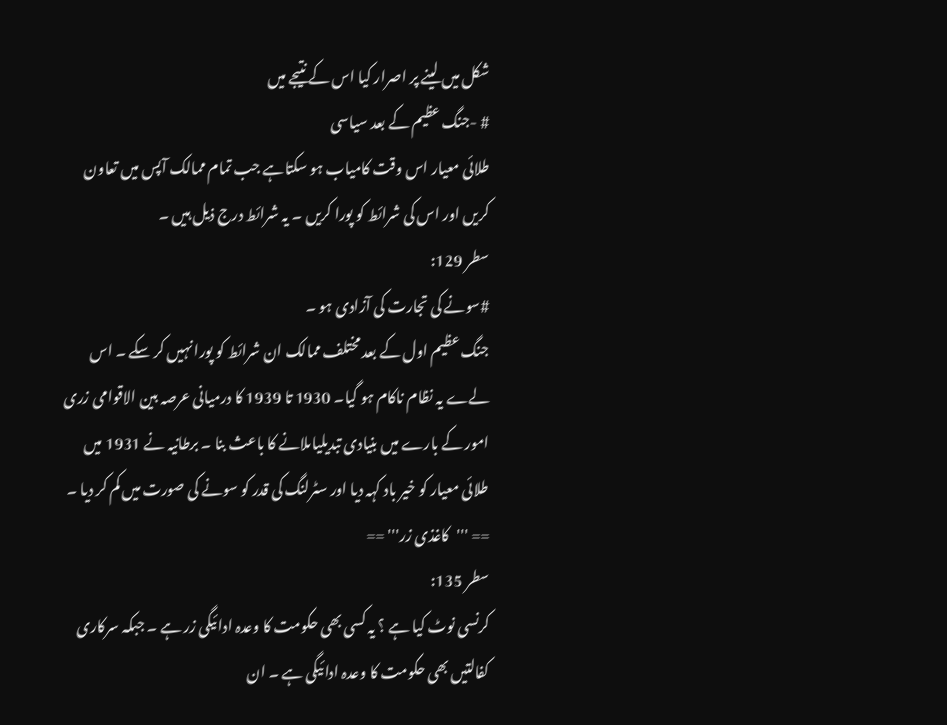شکل میں لینے پر اصرار کیا اس کے نتیجے میں
# -جنگ عظیم کے بعد سیاسی
طلائی معیار اس وقت کامیاب ہو سکتاہے جب تمام ممالک آپس میں تعاون کریں اور اس کی شرائط کو پورا کریں ۔ یہ شرائط درج ذیل ہیں ۔
سطر 129:
#سونے کی تجارت کی آزادی ہو ۔
جنگ عظیم اول کے بعد مختلف ممالک ان شرائط کو پورا نہیں کر سکے ۔ اس لےے یہ نظام ناکام ہو گیا۔ 1930 تا 1939 کا درمیانی عرصہ بین الاقوامی زری امور کے بارے میں بنیادی تبدیلیاںلانے کا باعث بنا ۔ برطانیہ نے 1931 میں طلائی معیار کو خیر باد کہہ دیا اور سٹرلنگ کی قدر کو سونے کی صورت میں کم کر دیا ۔
== '''کاغذی زر''' ==
سطر 135:
کرنسی نوٹ کیا ہے ؟ یہ کسی بھی حکومت کا وعدہ ادائیگی زر ہے ۔ جبکہ سرکاری کفالتیں بھی حکومت کا وعدہ ادائیگی ہے ۔ ان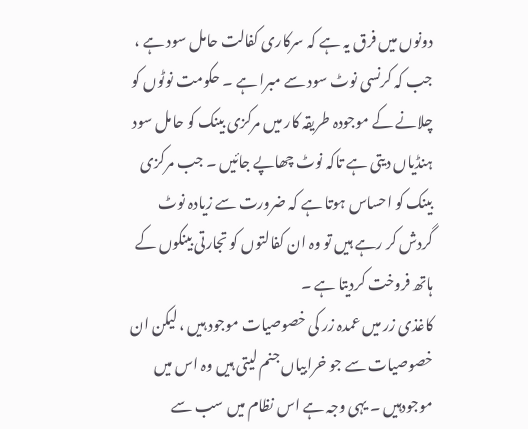دونوں میں فرق یہ ہے کہ سرکاری کفالت حامل سود ہے ، جب کہ کرنسی نوٹ سود سے مبرا ہے ۔ حکومت نوٹوں کو چلانے کے موجودہ طریقہ کار میں مرکزی بینک کو حامل سود ہنڈیاں دیتی ہے تاکہ نوٹ چھاپے جائیں ۔ جب مرکزی بینک کو احساس ہوتا ہے کہ ضرورت سے زیادہ نوٹ گردش کر رہے ہیں تو وہ ان کفالتوں کو تجارتی بینکوں کے ہاتھ فروخت کردیتا ہے ۔
کاغذی زر میں عمدہ زر کی خصوصیات موجود ہیں ، لیکن ان خصوصیات سے جو خرابیاں جنم لیتی ہیں وہ اس میں موجودہیں ۔ یہی وجہ ہے اس نظام میں سب سے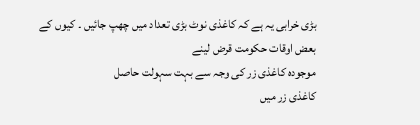بڑی خرابی یہ ہے کہ کاغذی نوٹ بڑی تعداد میں چھپ جائیں ۔ کیوں کے بعض اوقات حکومت قرض لینے
موجودہ کاغذی زر کی وجہ سے بہت سہولت حاصل
کاغذی زر میں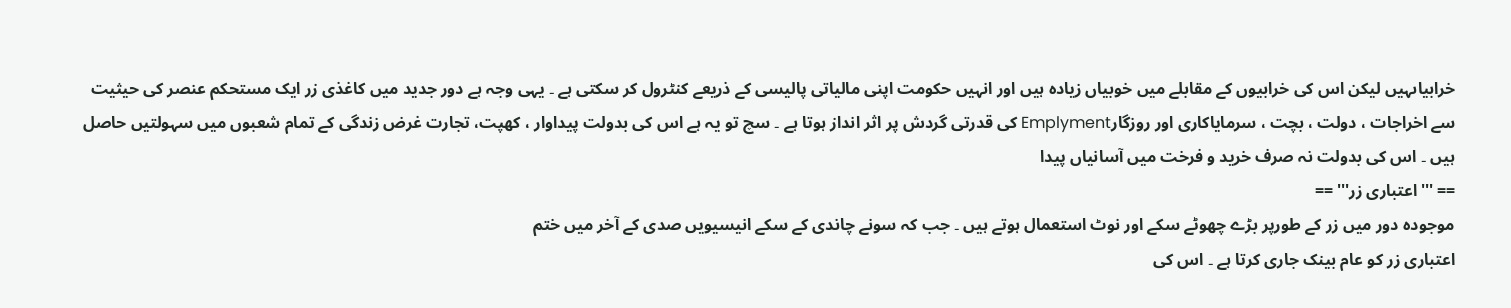خرابیاںہیں لیکن اس کی خرابیوں کے مقابلے میں خوبیاں زیادہ ہیں اور انہیں حکومت اپنی مالیاتی پالیسی کے ذریعے کنٹرول کر سکتی ہے ۔ یہی وجہ ہے دور جدید میں کاغذی زر ایک مستحکم عنصر کی حیثیت سے اخراجات ، دولت ، بچت ، سرمایاکاری اور روزگارEmplyment کی قدرتی گردش پر اثر انداز ہوتا ہے ۔ سچ تو یہ ہے اس کی بدولت پیداوار ، کھپت، تجارت غرض زندگی کے تمام شعبوں میں سہولتیں حاصل ہیں ۔ اس کی بدولت نہ صرف خرید و فرخت میں آسانیاں پیدا
== ''' اعتباری زر''' ==
موجودہ دور میں زر کے طورپر بڑے چھوٹے سکے اور نوٹ استعمال ہوتے ہیں ۔ جب کہ سونے چاندی کے سکے انیسیویں صدی کے آخر میں ختم
اعتباری زر کو عام بینک جاری کرتا ہے ۔ اس کی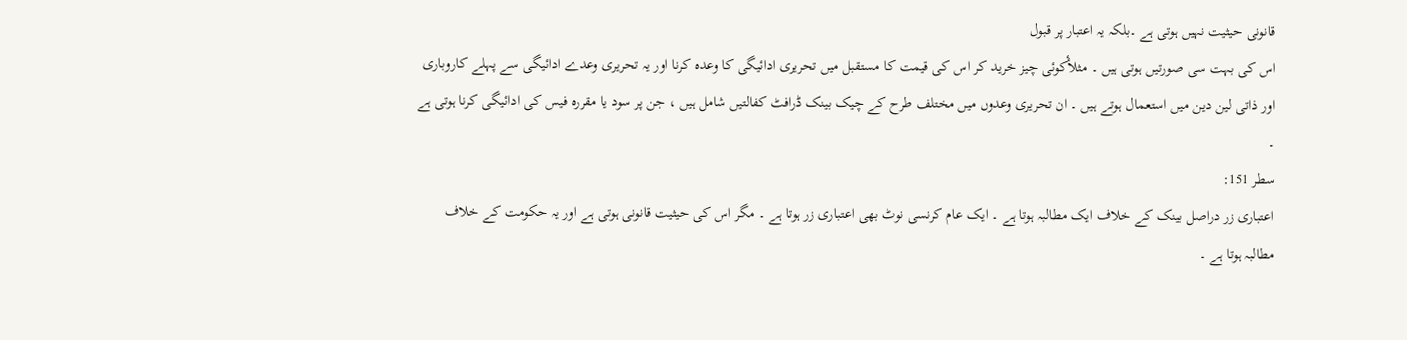قانونی حیثیت نہیں ہوتی ہے ۔بلکہ یہ اعتبار پر قبول
اس کی بہت سی صورتیں ہوتی ہیں ۔ مثلأٔکوئی چیز خرید کر اس کی قیمت کا مستقبل میں تحریری ادائیگی کا وعدہ کرنا اور یہ تحریری وعدے ادائیگی سے پہلے کاروباری اور ذاتی لین دین میں استعمال ہوتے ہیں ۔ ان تحریری وعدوں میں مختلف طرح کے چیک بینک ڈرافٹ کفالتیں شامل ہیں ، جن پر سود یا مقررہ فیس کی ادائیگی کرنا ہوتی ہے ۔
سطر 151:
اعتباری زر دراصل بینک کے خلاف ایک مطالبہ ہوتا ہے ۔ ایک عام کرنسی نوٹ بھی اعتباری زر ہوتا ہے ۔ مگر اس کی حیثیت قانونی ہوتی ہے اور یہ حکومت کے خلاف مطالبہ ہوتا ہے ۔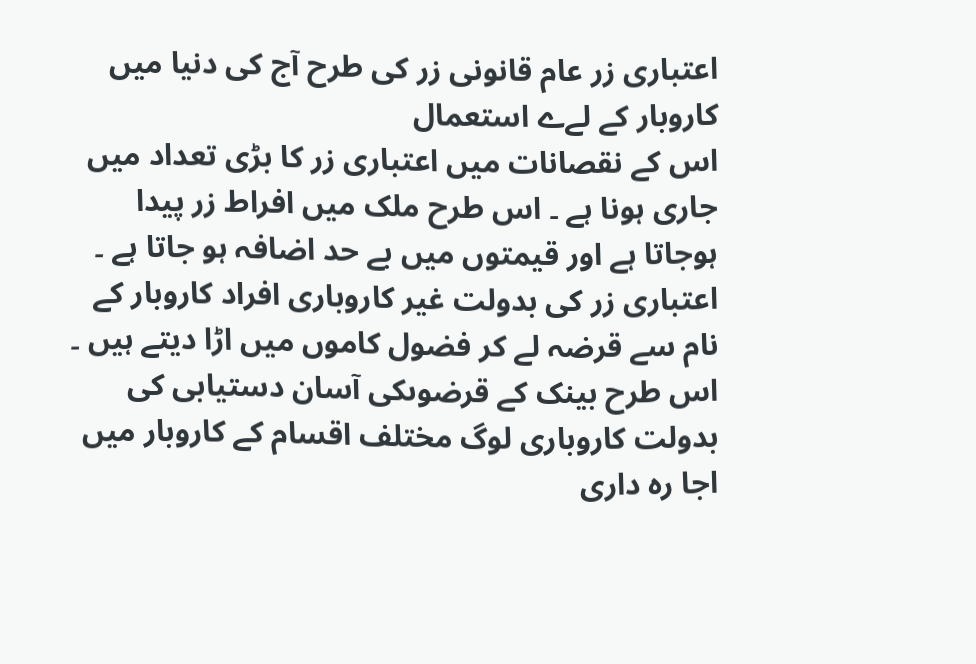اعتباری زر عام قانونی زر کی طرح آج کی دنیا میں کاروبار کے لےے استعمال
اس کے نقصانات میں اعتباری زر کا بڑی تعداد میں جاری ہونا ہے ۔ اس طرح ملک میں افراط زر پیدا ہوجاتا ہے اور قیمتوں میں بے حد اضافہ ہو جاتا ہے ۔ اعتباری زر کی بدولت غیر کاروباری افراد کاروبار کے نام سے قرضہ لے کر فضول کاموں میں اڑا دیتے ہیں ۔ اس طرح بینک کے قرضوںکی آسان دستیابی کی بدولت کاروباری لوگ مختلف اقسام کے کاروبار میں اجا رہ داری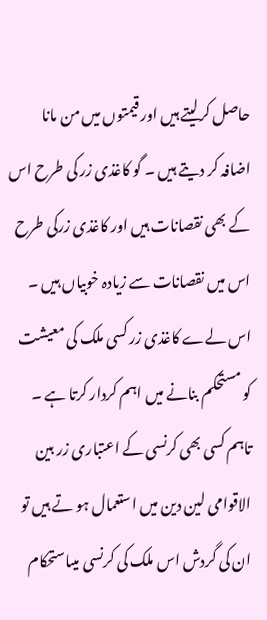حاصل کرلیتے ہیں اور قیمتوں میں من مانا اضافہ کر دیتے ہیں ۔ گو کاغذی زر کی طرح اس کے بھی نقصانات ہیں اور کاغذی زرکی طرح اس میں نقصانات سے زیادہ خوبیاں ہیں ۔ اس لےے کاغذی زر کسی ملک کی معیشت کو مستحکم بنانے میں اہم کردار کرتا ہے ۔ تاہم کسی بھی کرنسی کے اعتباری زر بین الاقوامی لین دین میں استعمال ہو تے ہیں تو ان کی گردش اس ملک کی کرنسی میںاستحکام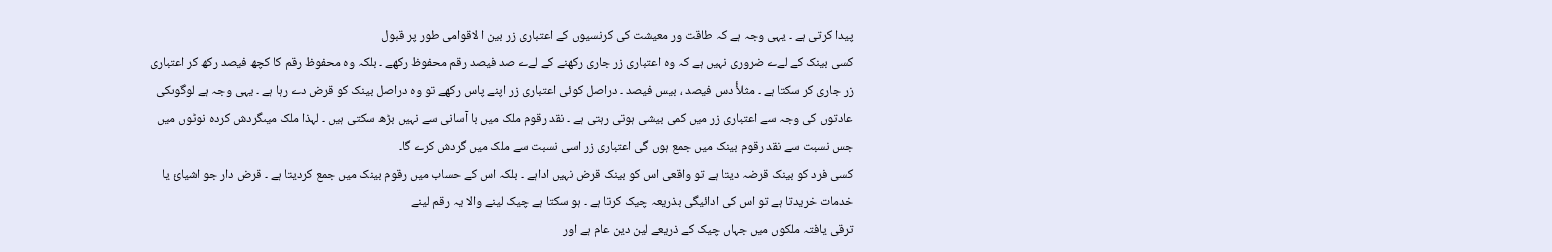پیدا کرتی ہے ۔ یہی وجہ ہے کہ طاقت ور معیشت کی کرنسیوں کے اعتباری زر بین ا لاقوامی طور پر قبول
کسی بینک کے لےے ضروری نہیں ہے کہ وہ اعتباری زر جاری رکھنے کے لےے صد فیصد رقم محفوظ رکھے ۔ بلکہ وہ محفوظ رقم کا کچھ فیصد رکھ کر اعتباری زر جاری کر سکتا ہے ۔ مثلأٔ دس فیصد ، بیس فیصد ۔ دراصل کوئی اعتباری زر اپنے پاس رکھے تو وہ دراصل بینک کو قرض دے رہا ہے ۔ یہی وجہ ہے لوگوںکی عادتوں کی وجہ سے اعتباری زر میں کمی بیشی ہوتی رہتی ہے ۔ نقد رقوم ملک میں با آسانی سے نہیں بڑھ سکتی ہیں ۔ لہذا ملک میںگردش کردہ نوٹوں میں جس نسبت سے نقد رقوم بینک میں جمع ہوں گی اعتباری زر اسی نسبت سے ملک میں گردش کرے گا۔
کسی فرد کو بینک قرضہ دیتا ہے تو واقعی اس کو بینک قرض نہیں اداہے ۔ بلکہ اس کے حساب میں رقوم بینک میں جمع کردیتا ہے ۔ قرض دار جو اشیائ یا خدمات خریدتا ہے تو اس کی ادائیگی بذریعہ چیک کرتا ہے ۔ ہو سکتا ہے چیک لینے والا یہ رقم لینے
ترقی یافتہ ملکوں میں جہاں چیک کے ذریعے لین دین عام ہے اور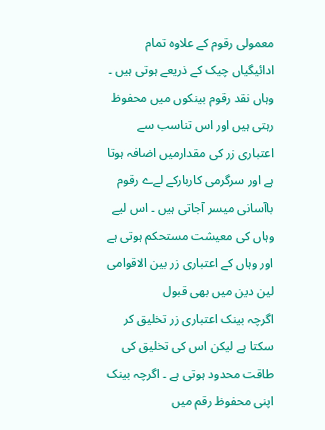معمولی رقوم کے علاوہ تمام ادائیگیاں چیک کے ذریعے ہوتی ہیں ۔ وہاں نقد رقوم بینکوں میں محفوظ رہتی ہیں اور اس تناسب سے اعتباری زر کی مقدارمیں اضافہ ہوتا ہے اور سرگرمی کاربارکے لےے رقوم باآسانی میسر آجاتی ہیں ۔ اس لیے وہاں کی معیشت مستحکم ہوتی ہے اور وہاں کے اعتباری زر بین الاقوامی لین دین میں بھی قبول
اگرچہ بینک اعتباری زر تخلیق کر سکتا ہے لیکن اس کی تخلیق کی طاقت محدود ہوتی ہے ۔ اگرچہ بینک اپنی محفوظ رقم میں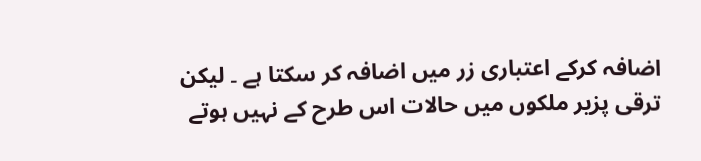اضافہ کرکے اعتباری زر میں اضافہ کر سکتا ہے ۔ لیکن ترقی پزیر ملکوں میں حالات اس طرح کے نہیں ہوتے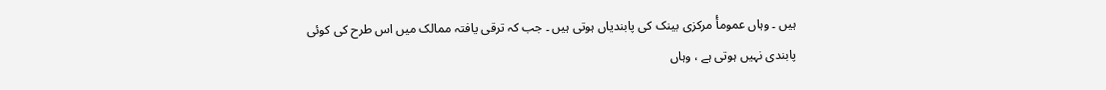ہیں ۔ وہاں عمومأٔ مرکزی بینک کی پابندیاں ہوتی ہیں ۔ جب کہ ترقی یافتہ ممالک میں اس طرح کی کوئی پابندی نہیں ہوتی ہے ، وہاں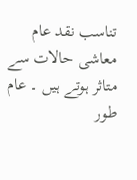تناسب نقد عام معاشی حالات سے متاثر ہوتے ہیں ۔ عام طور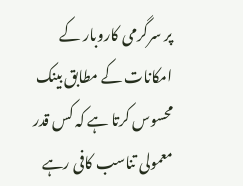پر سرگرمی کاروبار کے امکانات کے مطابق بینک محسوس کرتا ہے کہ کس قدر معمولی تناسب کافی رہے